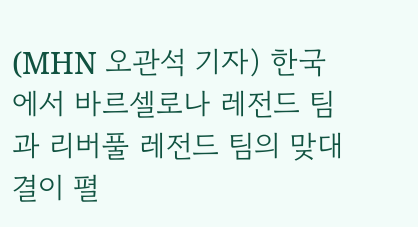(MHN 오관석 기자) 한국에서 바르셀로나 레전드 팀과 리버풀 레전드 팀의 맞대결이 펼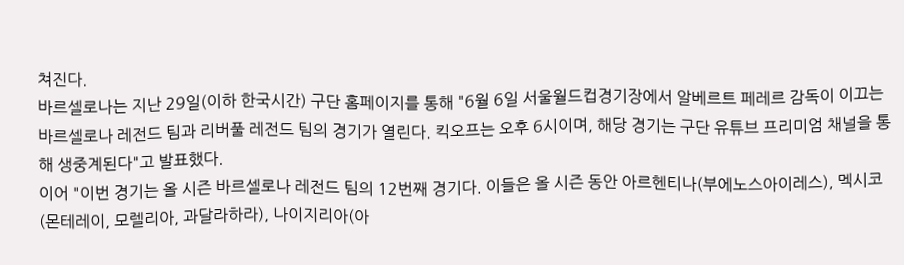쳐진다.
바르셀로나는 지난 29일(이하 한국시간) 구단 홈페이지를 통해 "6월 6일 서울월드컵경기장에서 알베르트 페레르 감독이 이끄는 바르셀로나 레전드 팀과 리버풀 레전드 팀의 경기가 열린다. 킥오프는 오후 6시이며, 해당 경기는 구단 유튜브 프리미엄 채널을 통해 생중계된다"고 발표했다.
이어 "이번 경기는 올 시즌 바르셀로나 레전드 팀의 12번째 경기다. 이들은 올 시즌 동안 아르헨티나(부에노스아이레스), 멕시코(몬테레이, 모렐리아, 과달라하라), 나이지리아(아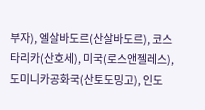부자), 엘살바도르(산살바도르), 코스타리카(산호세), 미국(로스앤젤레스), 도미니카공화국(산토도밍고), 인도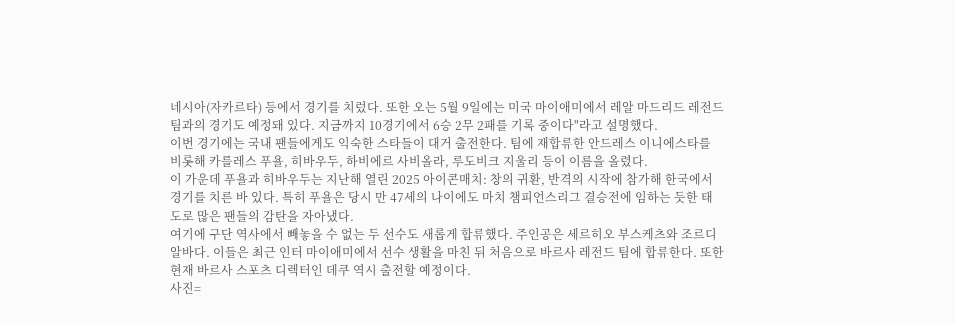네시아(자카르타) 등에서 경기를 치렀다. 또한 오는 5월 9일에는 미국 마이애미에서 레알 마드리드 레전드 팀과의 경기도 예정돼 있다. 지금까지 10경기에서 6승 2무 2패를 기록 중이다"라고 설명했다.
이번 경기에는 국내 팬들에게도 익숙한 스타들이 대거 출전한다. 팀에 재합류한 안드레스 이니에스타를 비롯해 카를레스 푸욜, 히바우두, 하비에르 사비올라, 루도비크 지울리 등이 이름을 올렸다.
이 가운데 푸욜과 히바우두는 지난해 열린 2025 아이콘매치: 창의 귀환, 반격의 시작에 참가해 한국에서 경기를 치른 바 있다. 특히 푸욜은 당시 만 47세의 나이에도 마치 챔피언스리그 결승전에 임하는 듯한 태도로 많은 팬들의 감탄을 자아냈다.
여기에 구단 역사에서 빼놓을 수 없는 두 선수도 새롭게 합류했다. 주인공은 세르히오 부스케츠와 조르디 알바다. 이들은 최근 인터 마이애미에서 선수 생활을 마친 뒤 처음으로 바르사 레전드 팀에 합류한다. 또한 현재 바르사 스포츠 디렉터인 데쿠 역시 출전할 예정이다.
사진=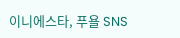이니에스타, 푸욜 SNS